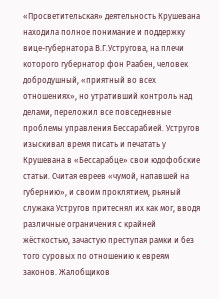«Просветительская» деятельность Крушевана находила полное понимание и поддержку вице-губернатора В.Г.Устругова, на плечи которого губернатор фон Раабен, человек добродушный, «приятный во всех отношениях», но утративший контроль над делами, переложил все повседневные проблемы управления Бессарабией. Устругов изыскивал время писать и печатать у Крушевана в «Бессарабце» свои юдофобские статьи. Считая евреев «чумой, напавшей на губернию», и своим проклятием, рьяный служака Устругов притеснял их как мог, вводя различные ограничения с крайней жёсткостью, зачастую преступая рамки и без того суровых по отношению к евреям законов. Жалобщиков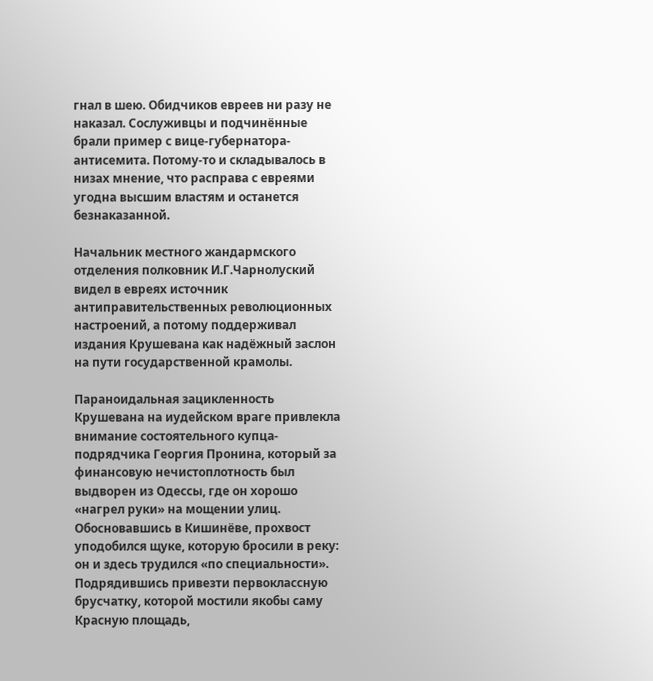гнал в шею. Обидчиков евреев ни разу не наказал. Сослуживцы и подчинённые брали пример с вице-губернатора-антисемита. Потому-то и складывалось в низах мнение, что расправа с евреями угодна высшим властям и останется безнаказанной.

Начальник местного жандармского отделения полковник И.Г.Чарнолуский видел в евреях источник антиправительственных революционных настроений, а потому поддерживал издания Крушевана как надёжный заслон на пути государственной крамолы.

Параноидальная зацикленность Крушевана на иудейском враге привлекла внимание состоятельного купца-подрядчика Георгия Пронина, который за финансовую нечистоплотность был выдворен из Одессы, где он хорошо «нагрел руки» на мощении улиц. Обосновавшись в Кишинёве, прохвост уподобился щуке, которую бросили в реку: он и здесь трудился «по специальности». Подрядившись привезти первоклассную брусчатку, которой мостили якобы саму Красную площадь,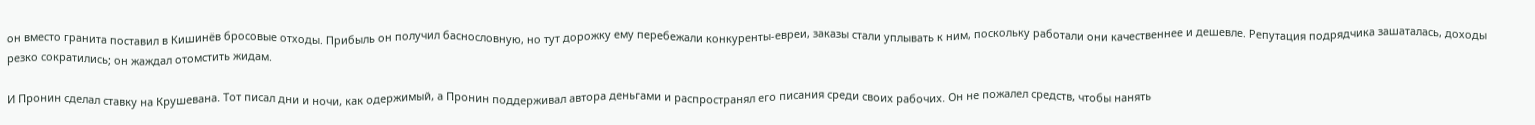он вместо гранита поставил в Кишинёв бросовые отходы. Прибыль он получил баснословную, но тут дорожку ему перебежали конкуренты-евреи, заказы стали уплывать к ним, поскольку работали они качественнее и дешевле. Репутация подрядчика зашаталась, доходы резко сократились; он жаждал отомстить жидам.

И Пронин сделал ставку на Крушевана. Тот писал дни и ночи, как одержимый, а Пронин поддерживал автора деньгами и распространял его писания среди своих рабочих. Он не пожалел средств, чтобы нанять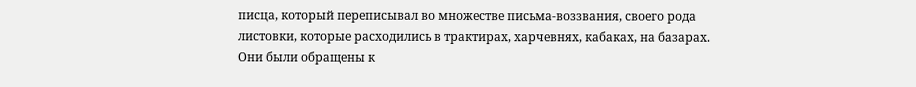писца, который переписывал во множестве письма-воззвания, своего рода листовки, которые расходились в трактирах, харчевнях, кабаках, на базарах. Они были обращены к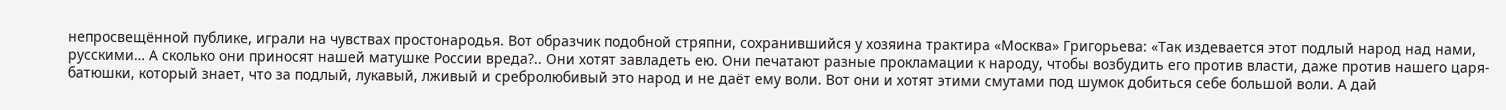непросвещённой публике, играли на чувствах простонародья. Вот образчик подобной стряпни, сохранившийся у хозяина трактира «Москва» Григорьева: «Так издевается этот подлый народ над нами, русскими… А сколько они приносят нашей матушке России вреда?.. Они хотят завладеть ею. Они печатают разные прокламации к народу, чтобы возбудить его против власти, даже против нашего царя-батюшки, который знает, что за подлый, лукавый, лживый и сребролюбивый это народ и не даёт ему воли. Вот они и хотят этими смутами под шумок добиться себе большой воли. А дай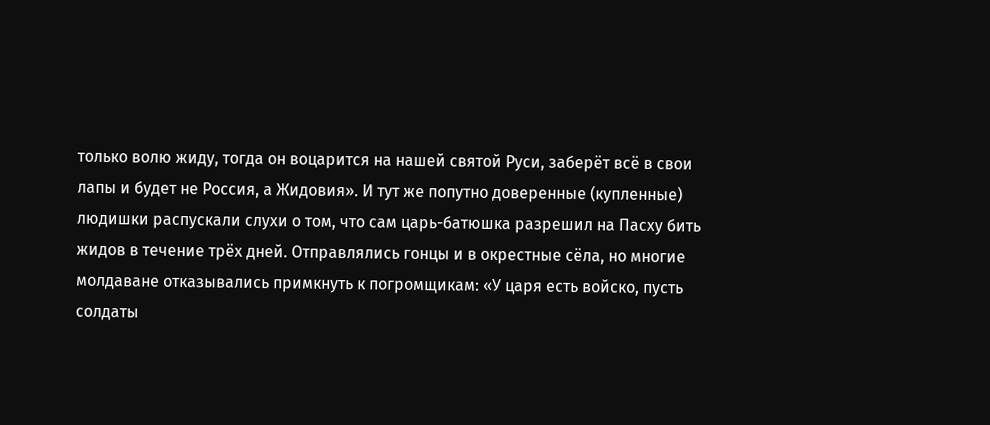только волю жиду, тогда он воцарится на нашей святой Руси, заберёт всё в свои лапы и будет не Россия, а Жидовия». И тут же попутно доверенные (купленные) людишки распускали слухи о том, что сам царь-батюшка разрешил на Пасху бить жидов в течение трёх дней. Отправлялись гонцы и в окрестные сёла, но многие молдаване отказывались примкнуть к погромщикам: «У царя есть войско, пусть солдаты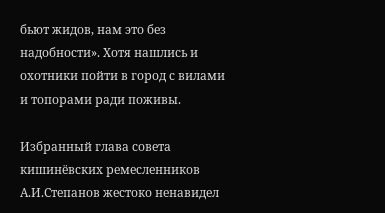бьют жидов, нам это без надобности». Хотя нашлись и охотники пойти в город с вилами и топорами ради поживы.

Избранный глава совета кишинёвских ремесленников А.И.Степанов жестоко ненавидел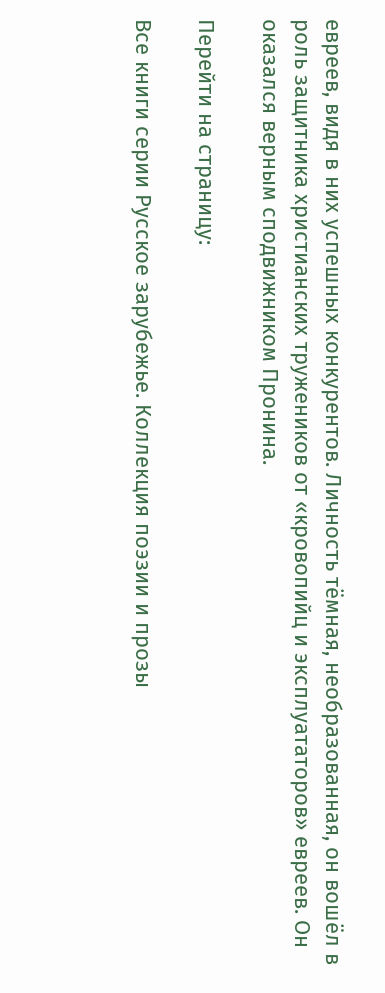евреев, видя в них успешных конкурентов. Личность тёмная, необразованная, он вошёл в роль защитника христианских тружеников от «кровопийц и эксплуататоров» евреев. Он оказался верным сподвижником Пронина.

Перейти на страницу:

Все книги серии Русское зарубежье. Коллекция поэзии и прозы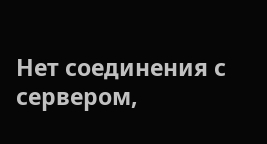Нет соединения с сервером,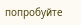попробуйте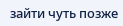зайти чуть позже